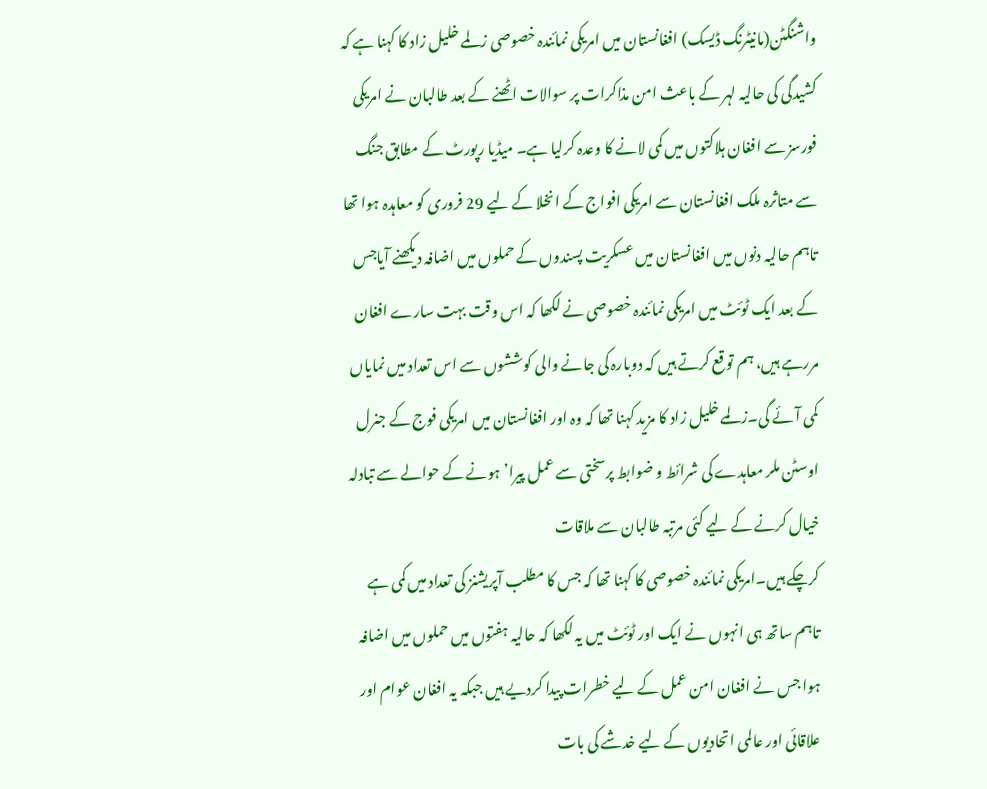واشنگٹن(مانیٹرنگ ڈیسک) افغانستان میں امریکی نمائندہ خصوصی زلمے خلیل زاد کا کہنا ہے کہ کشیدگی کی حالیہ لہر کے باعث امن مذاکرات پر سوالات اٹھنے کے بعد طالبان نے امریکی فورسز سے افغان ہلاکتوں میں کمی لانے کا وعدہ کرلیا ہے۔ میڈیا رپورٹ کے مطابق جنگ سے متاثرہ ملک افغانستان سے امریکی افواج کے انخلا کے لیے 29 فروری کو معاہدہ ہوا تھا تاہم حالیہ دنوں میں افغانستان میں عسکریت پسندوں کے حملوں میں اضافہ دیکھنے آیاجس کے بعد ایک ٹوئٹ میں امریکی نمائندہ خصوصی نے لکھا کہ اس وقت بہت سارے افغان مررہے ہیں، ہم توقع کرتے ہیں کہ دوبارہ کی جانے والی کوششوں سے اس تعداد میں نمایاں کمی آئے گی۔زلمے خلیل زاد کا مزید کہنا تھا کہ وہ اور افغانستان میں امریکی فوج کے جنرل اوسٹن ملر معاہدے کی شرائط و ضوابط پرسختی سے عمل پیرا’ ہونے کے حوالے سے تبادلہ خیال کرنے کے لیے کئی مرتبہ طالبان سے ملاقات
کرچکے ہیں۔امریکی نمائندہ خصوصی کا کہنا تھا کہ جس کا مطلب آپریشنز کی تعداد میں کمی ہے تاہم ساتھ ہی انہوں نے ایک اور ٹوئٹ میں یہ لکھا کہ حالیہ ہفتوں میں حملوں میں اضافہ ہوا جس نے افغان امن عمل کے لیے خطرات پیدا کردیے ہیں جبکہ یہ افغان عوام اور علاقائی اور عالمی اتحادیوں کے لیے خدشے کی بات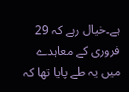ہے۔خیال رہے کہ 29 فروری کے معاہدے میں یہ طے پایا تھا کہ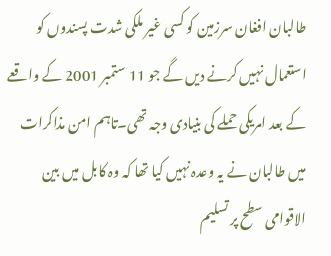طالبان افغان سرزمین کو کسی غیر ملکی شدت پسندوں کو استعمال نہیں کرنے دیں گے جو 11 ستمبر 2001 کے واقعے کے بعد امریکی حملے کی بنیادی وجہ تھی۔تاہم امن مذاکرات میں طالبان نے یہ وعدہ نہیں کیا تھا کہ وہ کابل میں بین الاقوامی سطح پر تسلیم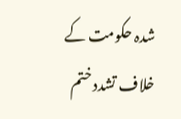شدہ حکومت کے خلاف تشدد ختم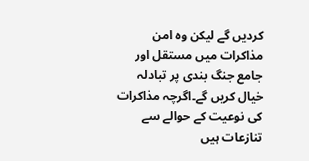کردیں گے لیکن وہ امن مذاکرات میں مستقل اور جامع جنگ بندی پر تبادلہ خیال کریں گے۔اگرچہ مذاکرات کی نوعیت کے حوالے سے تنازعات ہیں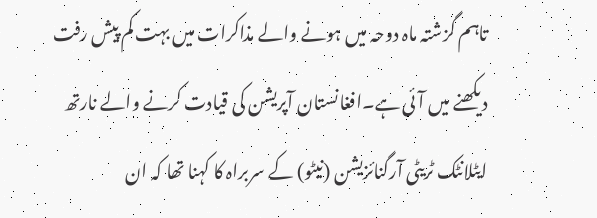تاہم گزشتہ ماہ دوحہ میں ہونے والے مذاکرات میں بہت کم پیش رفت دیکھنے میں آئی ہے۔افغانستان آپریشن کی قیادت کرنے والے نارتھ ایٹلانٹک ٹریٹی آرگنائزیشن (نیٹو) کے سربراہ کا کہنا تھا کہ ان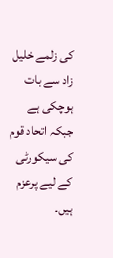کی زلمے خلیل زاد سے بات ہوچکی ہے جبکہ اتحاد قوم کی سیکورٹی کے لیے پرعزم ہیں۔